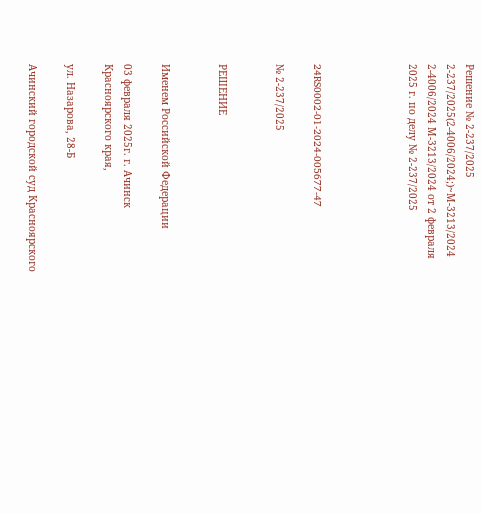Решение № 2-237/2025 2-237/2025(2-4006/2024;)~М-3213/2024 2-4006/2024 М-3213/2024 от 2 февраля 2025 г. по делу № 2-237/2025




24RS0002-01-2024-005677-47

№ 2-237/2025


РЕШЕНИЕ


Именем Российской Федерации

03 февраля 2025г. г. Ачинск Красноярского края,

ул. Назарова, 28-Б

Ачинский городской суд Красноярского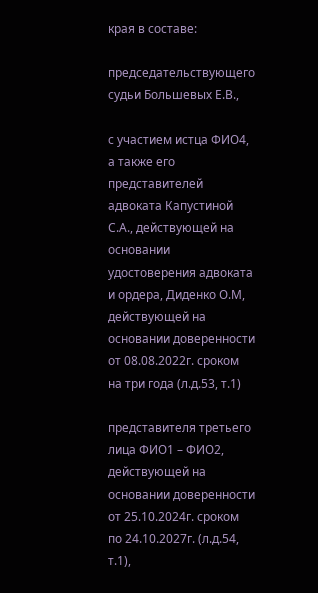края в составе:

председательствующего судьи Большевых Е.В.,

с участием истца ФИО4, а также его представителей адвоката Капустиной С.А., действующей на основании удостоверения адвоката и ордера, Диденко О.М, действующей на основании доверенности от 08.08.2022г. сроком на три года (л.д.53, т.1)

представителя третьего лица ФИО1 – ФИО2, действующей на основании доверенности от 25.10.2024г. сроком по 24.10.2027г. (л.д.54, т.1),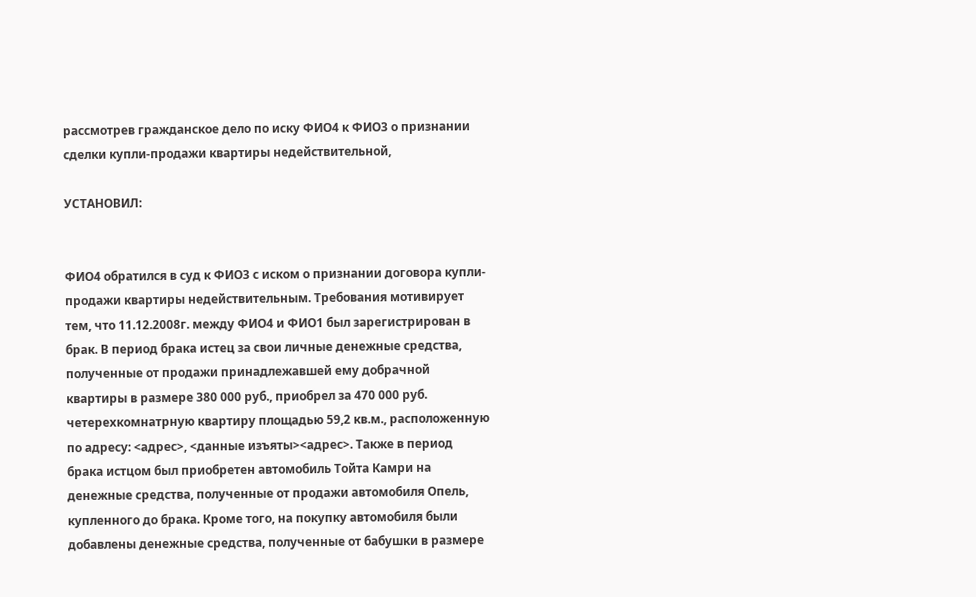рассмотрев гражданское дело по иску ФИО4 к ФИО3 о признании сделки купли-продажи квартиры недействительной,

УСТАНОВИЛ:


ФИО4 обратился в суд к ФИО3 с иском о признании договора купли-продажи квартиры недействительным. Требования мотивирует тем, что 11.12.2008г. между ФИО4 и ФИО1 был зарегистрирован в брак. В период брака истец за свои личные денежные средства, полученные от продажи принадлежавшей ему добрачной квартиры в размере 380 000 руб., приобрел за 470 000 руб. четерехкомнатрную квартиру площадью 59,2 кв.м., расположенную по адресу: <адрес>, <данные изъяты><адрес>. Также в период брака истцом был приобретен автомобиль Тойта Камри на денежные средства, полученные от продажи автомобиля Опель, купленного до брака. Кроме того, на покупку автомобиля были добавлены денежные средства, полученные от бабушки в размере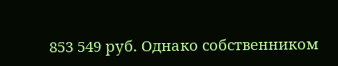853 549 руб. Однако собственником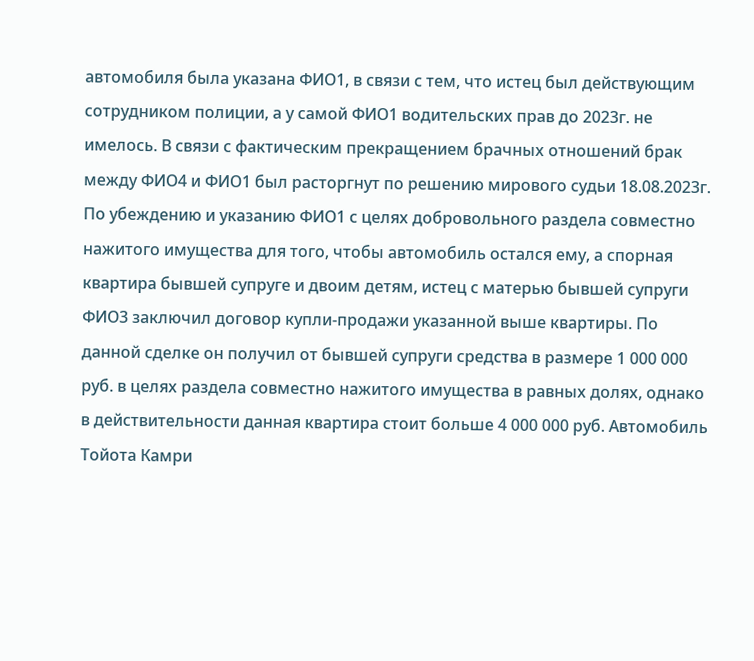автомобиля была указана ФИО1, в связи с тем, что истец был действующим сотрудником полиции, а у самой ФИО1 водительских прав до 2023г. не имелось. В связи с фактическим прекращением брачных отношений брак между ФИО4 и ФИО1 был расторгнут по решению мирового судьи 18.08.2023г. По убеждению и указанию ФИО1 с целях добровольного раздела совместно нажитого имущества для того, чтобы автомобиль остался ему, а спорная квартира бывшей супруге и двоим детям, истец с матерью бывшей супруги ФИО3 заключил договор купли-продажи указанной выше квартиры. По данной сделке он получил от бывшей супруги средства в размере 1 000 000 руб. в целях раздела совместно нажитого имущества в равных долях, однако в действительности данная квартира стоит больше 4 000 000 руб. Автомобиль Тойота Камри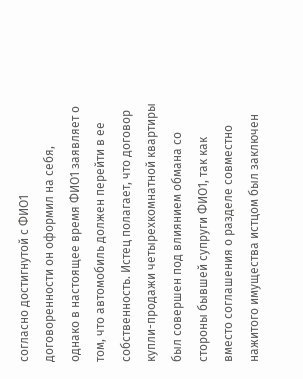согласно достигнутой с ФИО1 договоренности он оформил на себя, однако в настоящее время ФИО1 заявляет о том, что автомобиль должен перейти в ее собственность. Истец полагает, что договор купли-продажи четырехкомнатной квартиры был совершен под влиянием обмана со стороны бывшей супруги ФИО1, так как вместо соглашения о разделе совместно нажитого имущества истцом был заключен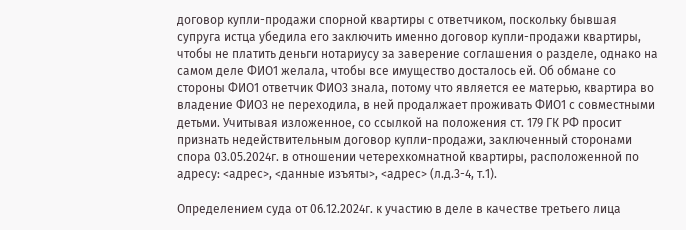договор купли-продажи спорной квартиры с ответчиком, поскольку бывшая супруга истца убедила его заключить именно договор купли-продажи квартиры, чтобы не платить деньги нотариусу за заверение соглашения о разделе, однако на самом деле ФИО1 желала, чтобы все имущество досталось ей. Об обмане со стороны ФИО1 ответчик ФИО3 знала, потому что является ее матерью, квартира во владение ФИО3 не переходила, в ней продалжает проживать ФИО1 с совместными детьми. Учитывая изложенное, со ссылкой на положения ст. 179 ГК РФ просит признать недействительным договор купли-продажи, заключенный сторонами спора 03.05.2024г. в отношении четерехкомнатной квартиры, расположенной по адресу: <адрес>, <данные изъяты>, <адрес> (л.д.3-4, т.1).

Определением суда от 06.12.2024г. к участию в деле в качестве третьего лица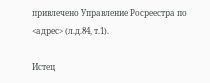привлечено Управление Росреестра по <адрес> (л.д.84, т.1).

Истец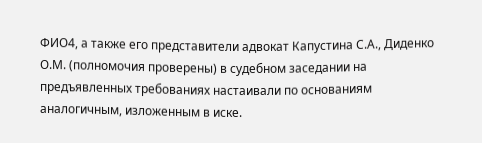ФИО4, а также его представители адвокат Капустина С.А., Диденко О.М. (полномочия проверены) в судебном заседании на предъявленных требованиях настаивали по основаниям аналогичным, изложенным в иске.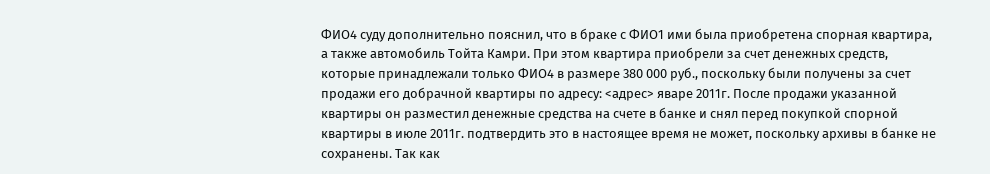ФИО4 суду дополнительно пояснил, что в браке с ФИО1 ими была приобретена спорная квартира, а также автомобиль Тойта Камри. При этом квартира приобрели за счет денежных средств, которые принадлежали только ФИО4 в размере 380 000 руб., поскольку были получены за счет продажи его добрачной квартиры по адресу: <адрес> яваре 2011г. После продажи указанной квартиры он разместил денежные средства на счете в банке и снял перед покупкой спорной квартиры в июле 2011г. подтвердить это в настоящее время не может, поскольку архивы в банке не сохранены. Так как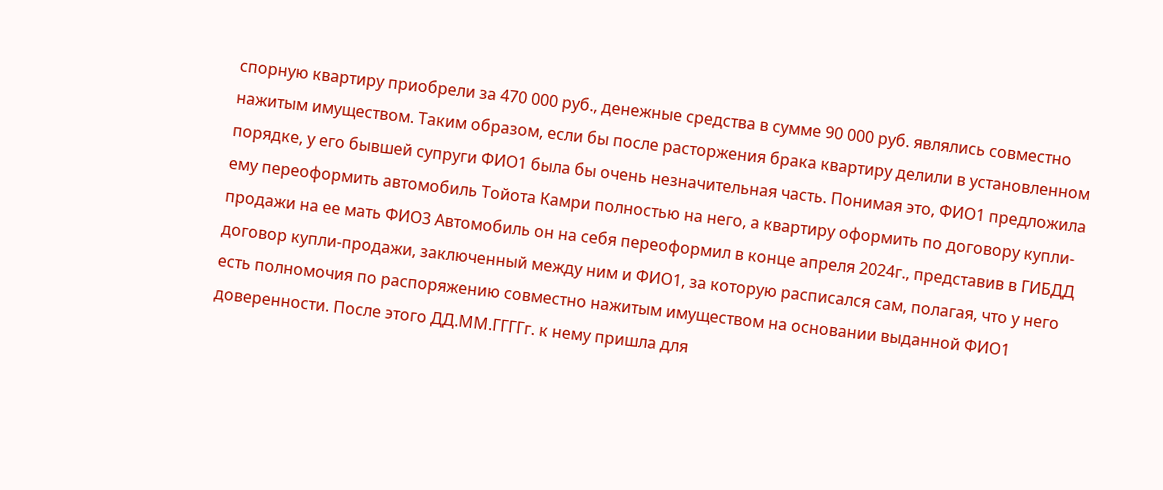спорную квартиру приобрели за 470 000 руб., денежные средства в сумме 90 000 руб. являлись совместно нажитым имуществом. Таким образом, если бы после расторжения брака квартиру делили в установленном порядке, у его бывшей супруги ФИО1 была бы очень незначительная часть. Понимая это, ФИО1 предложила ему переоформить автомобиль Тойота Камри полностью на него, а квартиру оформить по договору купли-продажи на ее мать ФИО3 Автомобиль он на себя переоформил в конце апреля 2024г., представив в ГИБДД договор купли-продажи, заключенный между ним и ФИО1, за которую расписался сам, полагая, что у него есть полномочия по распоряжению совместно нажитым имуществом на основании выданной ФИО1 доверенности. После этого ДД.ММ.ГГГГг. к нему пришла для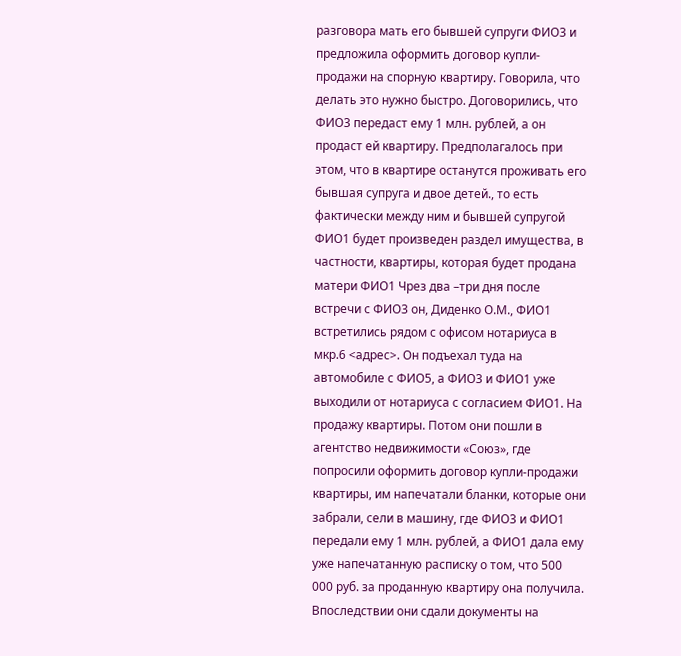разговора мать его бывшей супруги ФИО3 и предложила оформить договор купли-продажи на спорную квартиру. Говорила, что делать это нужно быстро. Договорились, что ФИО3 передаст ему 1 млн. рублей, а он продаст ей квартиру. Предполагалось при этом, что в квартире останутся проживать его бывшая супруга и двое детей., то есть фактически между ним и бывшей супругой ФИО1 будет произведен раздел имущества, в частности, квартиры, которая будет продана матери ФИО1 Чрез два –три дня после встречи с ФИО3 он, Диденко О.М., ФИО1 встретились рядом с офисом нотариуса в мкр.6 <адрес>. Он подъехал туда на автомобиле с ФИО5, а ФИО3 и ФИО1 уже выходили от нотариуса с согласием ФИО1. На продажу квартиры. Потом они пошли в агентство недвижимости «Союз», где попросили оформить договор купли-продажи квартиры, им напечатали бланки, которые они забрали, сели в машину, где ФИО3 и ФИО1 передали ему 1 млн. рублей, а ФИО1 дала ему уже напечатанную расписку о том, что 500 000 руб. за проданную квартиру она получила. Впоследствии они сдали документы на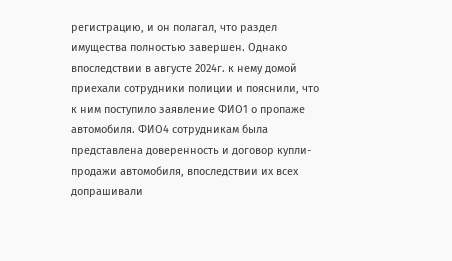регистрацию, и он полагал, что раздел имущества полностью завершен. Однако впоследствии в августе 2024г. к нему домой приехали сотрудники полиции и пояснили, что к ним поступило заявление ФИО1 о пропаже автомобиля. ФИО4 сотрудникам была представлена доверенность и договор купли-продажи автомобиля, впоследствии их всех допрашивали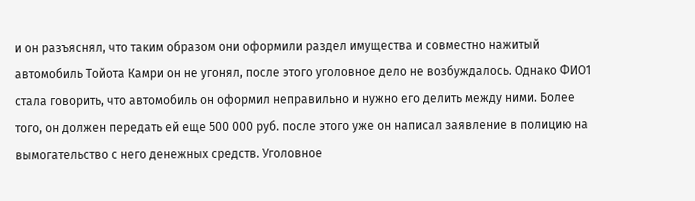и он разъяснял, что таким образом они оформили раздел имущества и совместно нажитый автомобиль Тойота Камри он не угонял, после этого уголовное дело не возбуждалось. Однако ФИО1 стала говорить, что автомобиль он оформил неправильно и нужно его делить между ними. Более того, он должен передать ей еще 500 000 руб. после этого уже он написал заявление в полицию на вымогательство с него денежных средств. Уголовное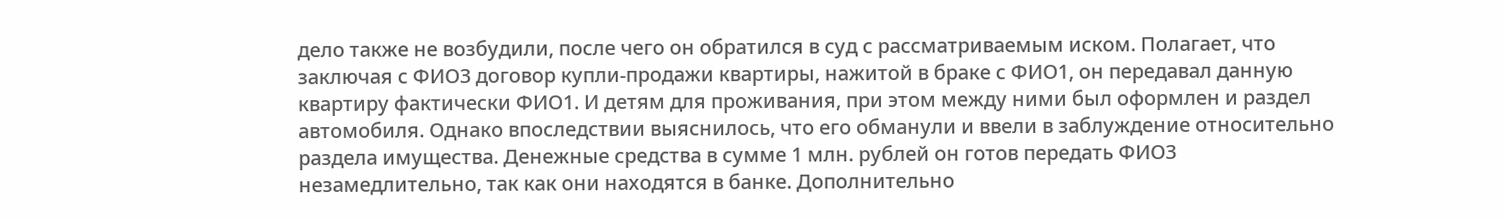дело также не возбудили, после чего он обратился в суд с рассматриваемым иском. Полагает, что заключая с ФИО3 договор купли-продажи квартиры, нажитой в браке с ФИО1, он передавал данную квартиру фактически ФИО1. И детям для проживания, при этом между ними был оформлен и раздел автомобиля. Однако впоследствии выяснилось, что его обманули и ввели в заблуждение относительно раздела имущества. Денежные средства в сумме 1 млн. рублей он готов передать ФИО3 незамедлительно, так как они находятся в банке. Дополнительно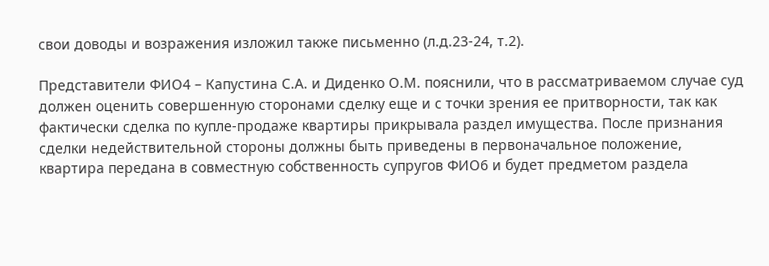свои доводы и возражения изложил также письменно (л.д.23-24, т.2).

Представители ФИО4 – Капустина С.А. и Диденко О.М. пояснили, что в рассматриваемом случае суд должен оценить совершенную сторонами сделку еще и с точки зрения ее притворности, так как фактически сделка по купле-продаже квартиры прикрывала раздел имущества. После признания сделки недействительной стороны должны быть приведены в первоначальное положение, квартира передана в совместную собственность супругов ФИО6 и будет предметом раздела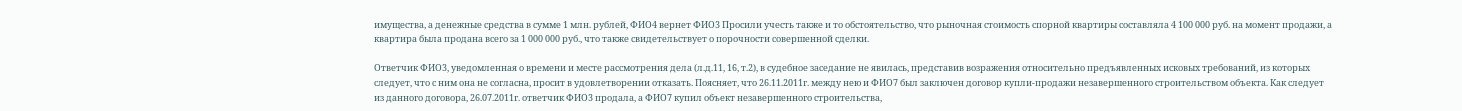имущества, а денежные средства в сумме 1 млн. рублей, ФИО4 вернет ФИО3 Просили учесть также и то обстоятельство, что рыночная стоимость спорной квартиры составляла 4 100 000 руб. на момент продажи, а квартира была продана всего за 1 000 000 руб., что также свидетельствует о порочности совершенной сделки.

Ответчик ФИО3, уведомленная о времени и месте рассмотрения дела (л.д.11, 16, т.2), в судебное заседание не явилась, представив возражения относительно предъявленных исковых требований, из которых следует, что с ним она не согласна, просит в удовлетворении отказать. Поясняет, что 26.11.2011г. между нею и ФИО7 был заключен договор купли-продажи незавершенного строительством объекта. Как следует из данного договора, 26.07.2011г. ответчик ФИО3 продала, а ФИО7 купил объект незавершенного строительства,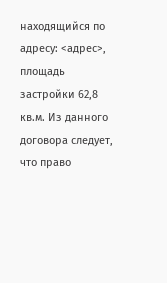находящийся по адресу: <адрес>, площадь застройки 62,8 кв.м. Из данного договора следует, что право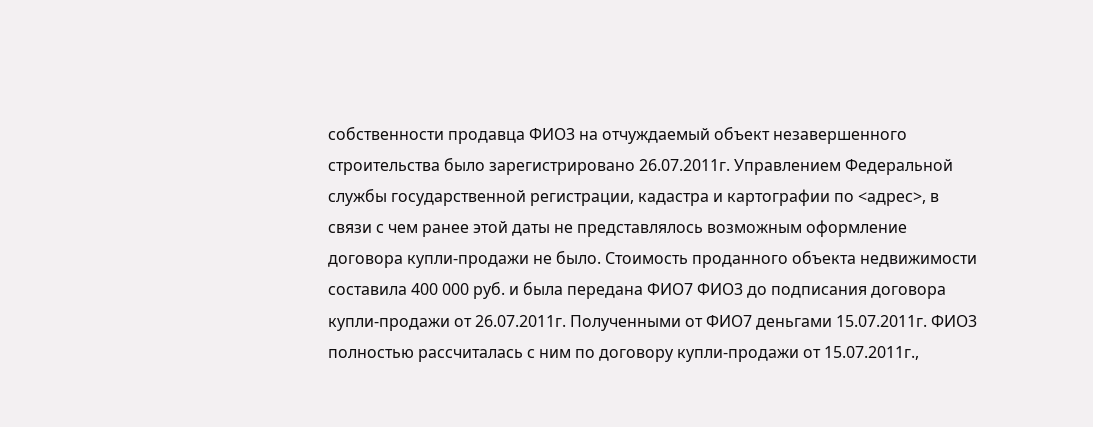собственности продавца ФИО3 на отчуждаемый объект незавершенного строительства было зарегистрировано 26.07.2011г. Управлением Федеральной службы государственной регистрации, кадастра и картографии по <адрес>, в связи с чем ранее этой даты не представлялось возможным оформление договора купли-продажи не было. Стоимость проданного объекта недвижимости составила 400 000 руб. и была передана ФИО7 ФИО3 до подписания договора купли-продажи от 26.07.2011г. Полученными от ФИО7 деньгами 15.07.2011г. ФИО3 полностью рассчиталась с ним по договору купли-продажи от 15.07.2011г.,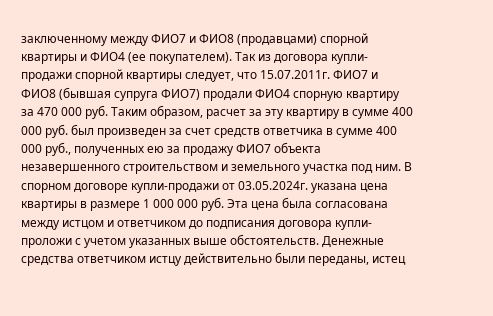заключенному между ФИО7 и ФИО8 (продавцами) спорной квартиры и ФИО4 (ее покупателем). Так из договора купли-продажи спорной квартиры следует, что 15.07.2011г. ФИО7 и ФИО8 (бывшая супруга ФИО7) продали ФИО4 спорную квартиру за 470 000 руб. Таким образом, расчет за эту квартиру в сумме 400 000 руб. был произведен за счет средств ответчика в сумме 400 000 руб., полученных ею за продажу ФИО7 объекта незавершенного строительством и земельного участка под ним. В спорном договоре купли-продажи от 03.05.2024г. указана цена квартиры в размере 1 000 000 руб. Эта цена была согласована между истцом и ответчиком до подписания договора купли-проложи с учетом указанных выше обстоятельств. Денежные средства ответчиком истцу действительно были переданы, истец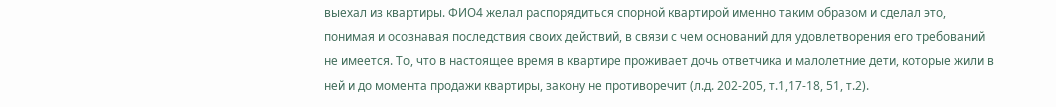выехал из квартиры. ФИО4 желал распорядиться спорной квартирой именно таким образом и сделал это, понимая и осознавая последствия своих действий, в связи с чем оснований для удовлетворения его требований не имеется. То, что в настоящее время в квартире проживает дочь ответчика и малолетние дети, которые жили в ней и до момента продажи квартиры, закону не противоречит (л.д. 202-205, т.1,17-18, 51, т.2).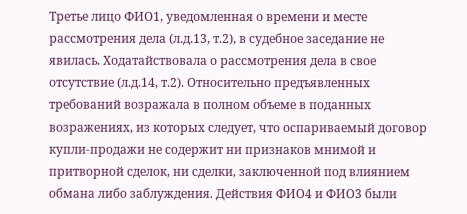Третье лицо ФИО1, уведомленная о времени и месте рассмотрения дела (л.д.13, т.2), в судебное заседание не явилась. Ходатайствовала о рассмотрения дела в свое отсутствие (л.д.14, т.2). Относительно предъявленных требований возражала в полном объеме в поданных возражениях, из которых следует, что оспариваемый договор купли-продажи не содержит ни признаков мнимой и притворной сделок, ни сделки, заключенной под влиянием обмана либо заблуждения. Действия ФИО4 и ФИО3 были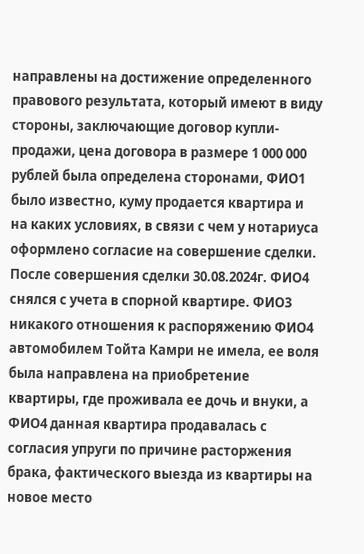направлены на достижение определенного правового результата, который имеют в виду стороны, заключающие договор купли-продажи, цена договора в размере 1 000 000 рублей была определена сторонами, ФИО1 было известно, куму продается квартира и на каких условиях, в связи с чем у нотариуса оформлено согласие на совершение сделки. После совершения сделки 30.08.2024г. ФИО4 снялся с учета в спорной квартире. ФИО3 никакого отношения к распоряжению ФИО4 автомобилем Тойта Камри не имела, ее воля была направлена на приобретение квартиры, где проживала ее дочь и внуки, а ФИО4 данная квартира продавалась с согласия упруги по причине расторжения брака, фактического выезда из квартиры на новое место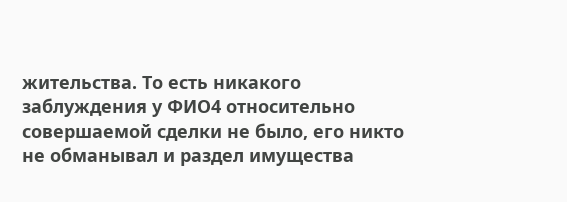жительства. То есть никакого заблуждения у ФИО4 относительно совершаемой сделки не было, его никто не обманывал и раздел имущества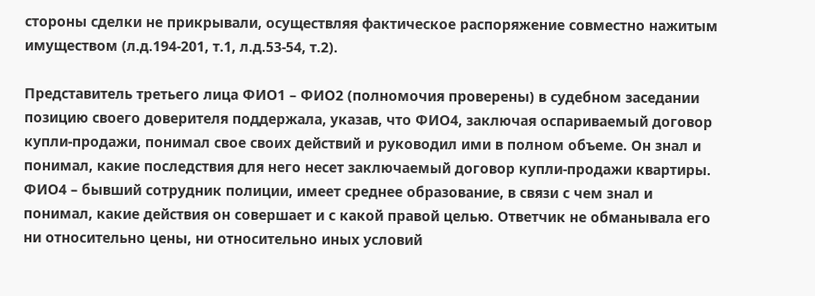стороны сделки не прикрывали, осуществляя фактическое распоряжение совместно нажитым имуществом (л.д.194-201, т.1, л.д.53-54, т.2).

Представитель третьего лица ФИО1 – ФИО2 (полномочия проверены) в судебном заседании позицию своего доверителя поддержала, указав, что ФИО4, заключая оспариваемый договор купли-продажи, понимал свое своих действий и руководил ими в полном объеме. Он знал и понимал, какие последствия для него несет заключаемый договор купли-продажи квартиры. ФИО4 – бывший сотрудник полиции, имеет среднее образование, в связи с чем знал и понимал, какие действия он совершает и с какой правой целью. Ответчик не обманывала его ни относительно цены, ни относительно иных условий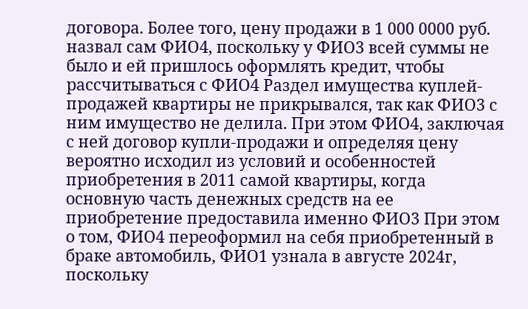договора. Более того, цену продажи в 1 000 0000 руб. назвал сам ФИО4, поскольку у ФИО3 всей суммы не было и ей пришлось оформлять кредит, чтобы рассчитываться с ФИО4 Раздел имущества куплей-продажей квартиры не прикрывался, так как ФИО3 с ним имущество не делила. При этом ФИО4, заключая с ней договор купли-продажи и определяя цену вероятно исходил из условий и особенностей приобретения в 2011 самой квартиры, когда основную часть денежных средств на ее приобретение предоставила именно ФИО3 При этом о том, ФИО4 переоформил на себя приобретенный в браке автомобиль, ФИО1 узнала в августе 2024г, поскольку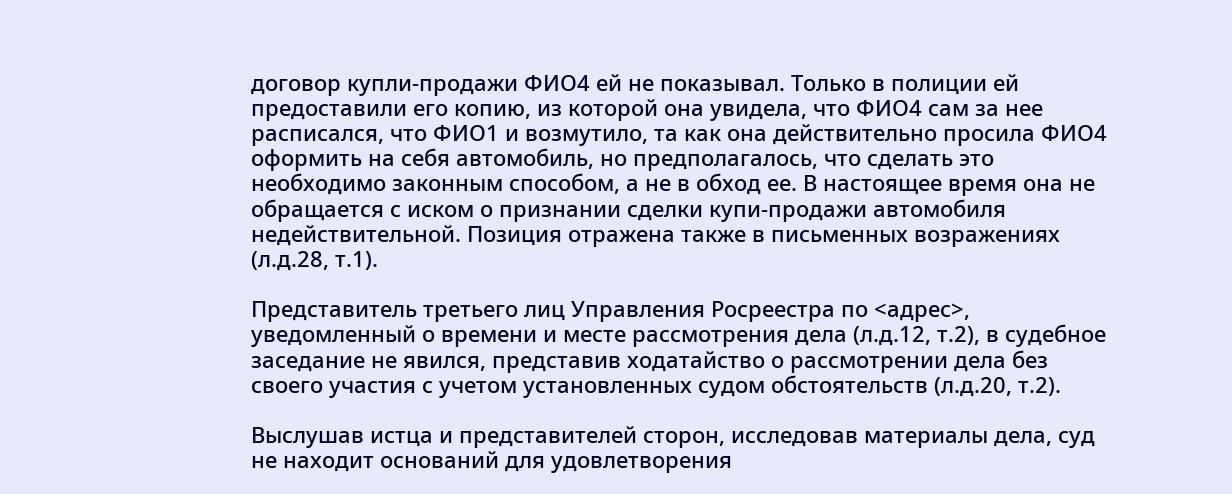договор купли-продажи ФИО4 ей не показывал. Только в полиции ей предоставили его копию, из которой она увидела, что ФИО4 сам за нее расписался, что ФИО1 и возмутило, та как она действительно просила ФИО4 оформить на себя автомобиль, но предполагалось, что сделать это необходимо законным способом, а не в обход ее. В настоящее время она не обращается с иском о признании сделки купи-продажи автомобиля недействительной. Позиция отражена также в письменных возражениях (л.д.28, т.1).

Представитель третьего лиц Управления Росреестра по <адрес>, уведомленный о времени и месте рассмотрения дела (л.д.12, т.2), в судебное заседание не явился, представив ходатайство о рассмотрении дела без своего участия с учетом установленных судом обстоятельств (л.д.20, т.2).

Выслушав истца и представителей сторон, исследовав материалы дела, суд не находит оснований для удовлетворения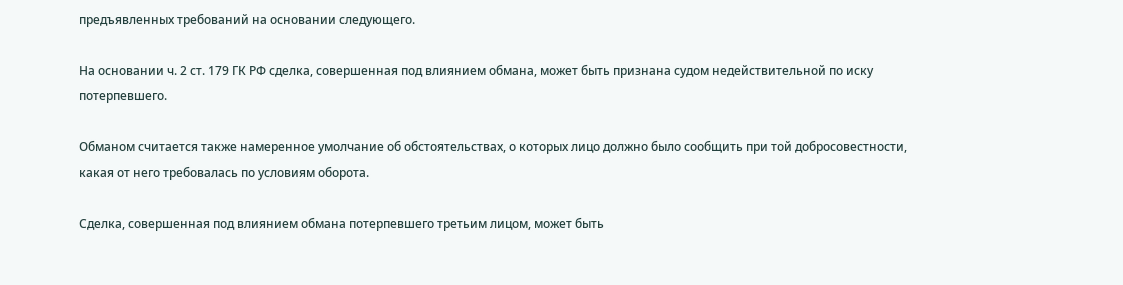предъявленных требований на основании следующего.

На основании ч. 2 ст. 179 ГК РФ сделка, совершенная под влиянием обмана, может быть признана судом недействительной по иску потерпевшего.

Обманом считается также намеренное умолчание об обстоятельствах, о которых лицо должно было сообщить при той добросовестности, какая от него требовалась по условиям оборота.

Сделка, совершенная под влиянием обмана потерпевшего третьим лицом, может быть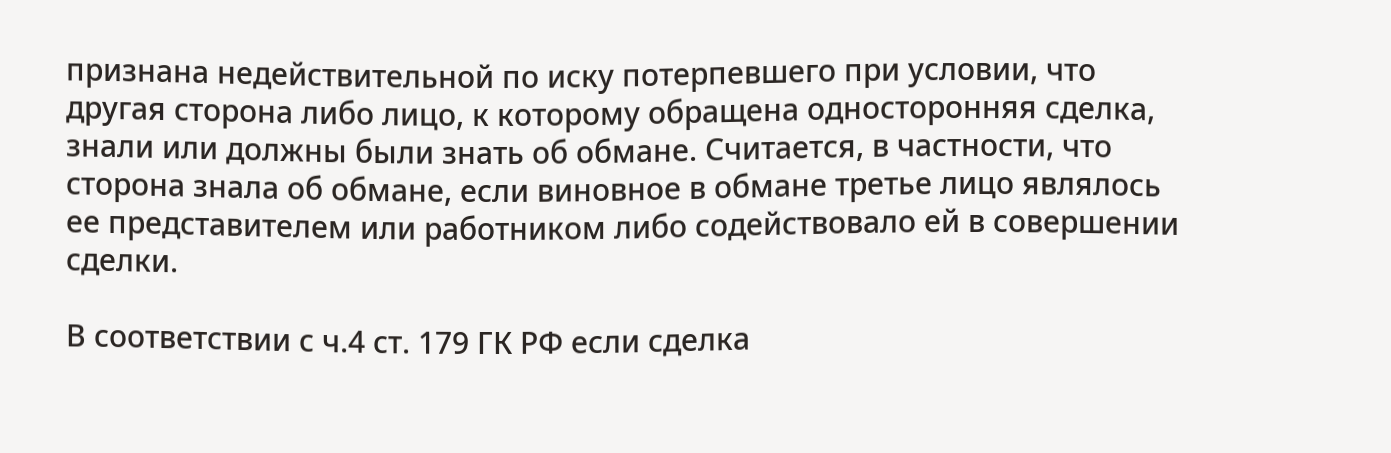признана недействительной по иску потерпевшего при условии, что другая сторона либо лицо, к которому обращена односторонняя сделка, знали или должны были знать об обмане. Считается, в частности, что сторона знала об обмане, если виновное в обмане третье лицо являлось ее представителем или работником либо содействовало ей в совершении сделки.

В соответствии с ч.4 ст. 179 ГК РФ если сделка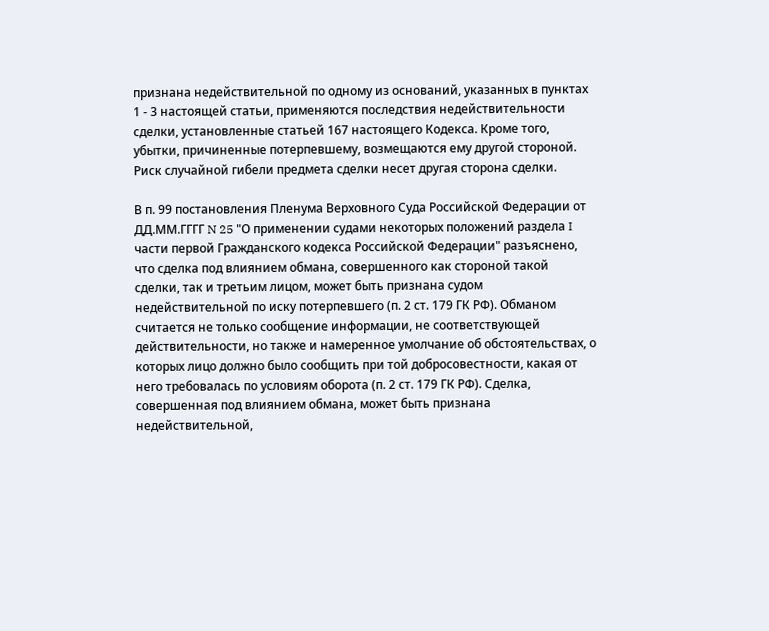признана недействительной по одному из оснований, указанных в пунктах 1 - 3 настоящей статьи, применяются последствия недействительности сделки, установленные статьей 167 настоящего Кодекса. Кроме того, убытки, причиненные потерпевшему, возмещаются ему другой стороной. Риск случайной гибели предмета сделки несет другая сторона сделки.

В п. 99 постановления Пленума Верховного Суда Российской Федерации от ДД.ММ.ГГГГ N 25 "О применении судами некоторых положений раздела I части первой Гражданского кодекса Российской Федерации" разъяснено, что сделка под влиянием обмана, совершенного как стороной такой сделки, так и третьим лицом, может быть признана судом недействительной по иску потерпевшего (п. 2 ст. 179 ГК РФ). Обманом считается не только сообщение информации, не соответствующей действительности, но также и намеренное умолчание об обстоятельствах, о которых лицо должно было сообщить при той добросовестности, какая от него требовалась по условиям оборота (п. 2 ст. 179 ГК РФ). Сделка, совершенная под влиянием обмана, может быть признана недействительной,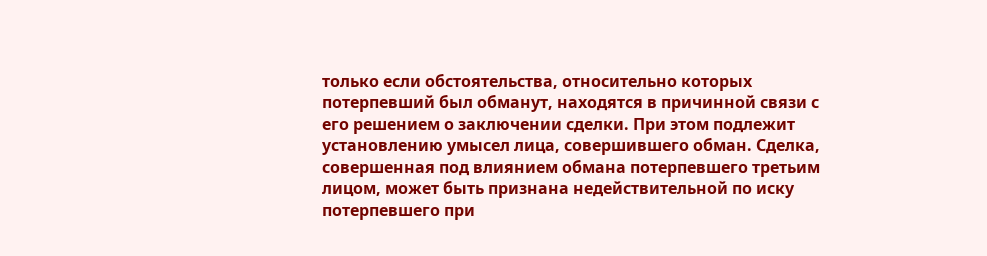только если обстоятельства, относительно которых потерпевший был обманут, находятся в причинной связи с его решением о заключении сделки. При этом подлежит установлению умысел лица, совершившего обман. Сделка, совершенная под влиянием обмана потерпевшего третьим лицом, может быть признана недействительной по иску потерпевшего при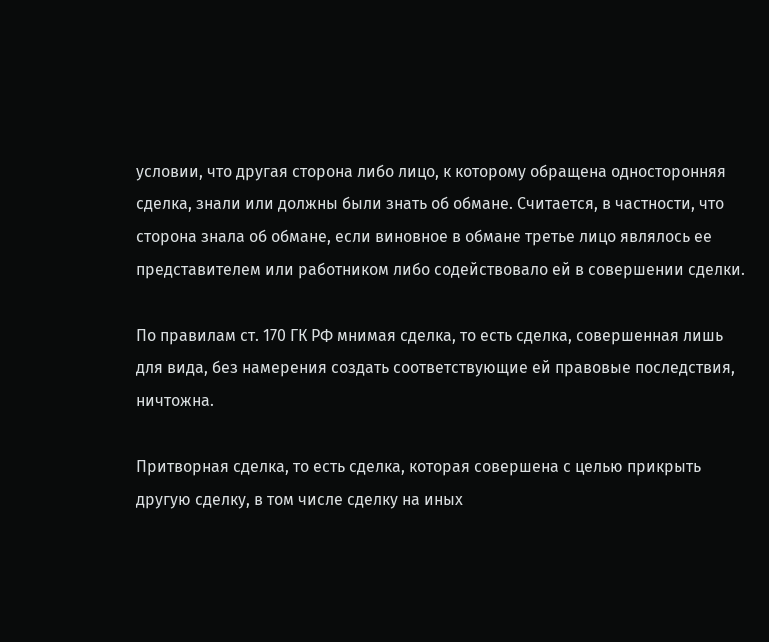условии, что другая сторона либо лицо, к которому обращена односторонняя сделка, знали или должны были знать об обмане. Считается, в частности, что сторона знала об обмане, если виновное в обмане третье лицо являлось ее представителем или работником либо содействовало ей в совершении сделки.

По правилам ст. 170 ГК РФ мнимая сделка, то есть сделка, совершенная лишь для вида, без намерения создать соответствующие ей правовые последствия, ничтожна.

Притворная сделка, то есть сделка, которая совершена с целью прикрыть другую сделку, в том числе сделку на иных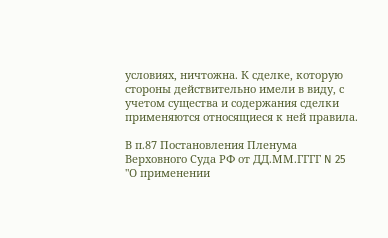условиях, ничтожна. К сделке, которую стороны действительно имели в виду, с учетом существа и содержания сделки применяются относящиеся к ней правила.

В п.87 Постановления Пленума Верховного Суда РФ от ДД.ММ.ГГГГ N 25 "О применении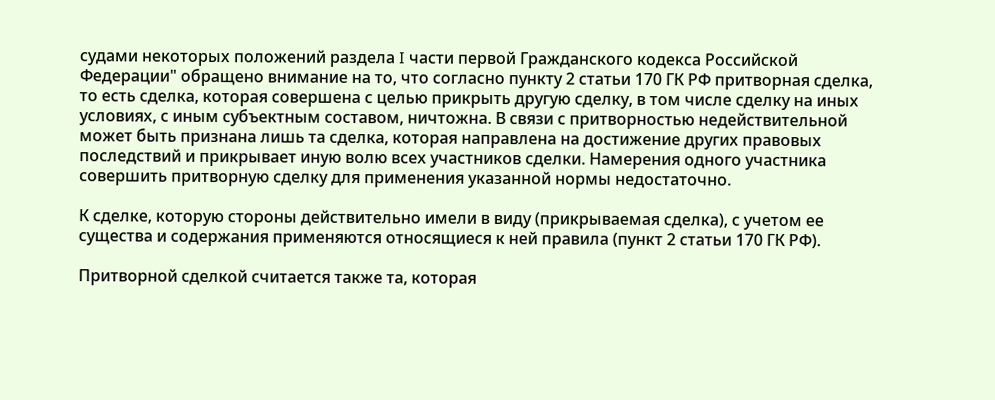судами некоторых положений раздела I части первой Гражданского кодекса Российской Федерации" обращено внимание на то, что согласно пункту 2 статьи 170 ГК РФ притворная сделка, то есть сделка, которая совершена с целью прикрыть другую сделку, в том числе сделку на иных условиях, с иным субъектным составом, ничтожна. В связи с притворностью недействительной может быть признана лишь та сделка, которая направлена на достижение других правовых последствий и прикрывает иную волю всех участников сделки. Намерения одного участника совершить притворную сделку для применения указанной нормы недостаточно.

К сделке, которую стороны действительно имели в виду (прикрываемая сделка), с учетом ее существа и содержания применяются относящиеся к ней правила (пункт 2 статьи 170 ГК РФ).

Притворной сделкой считается также та, которая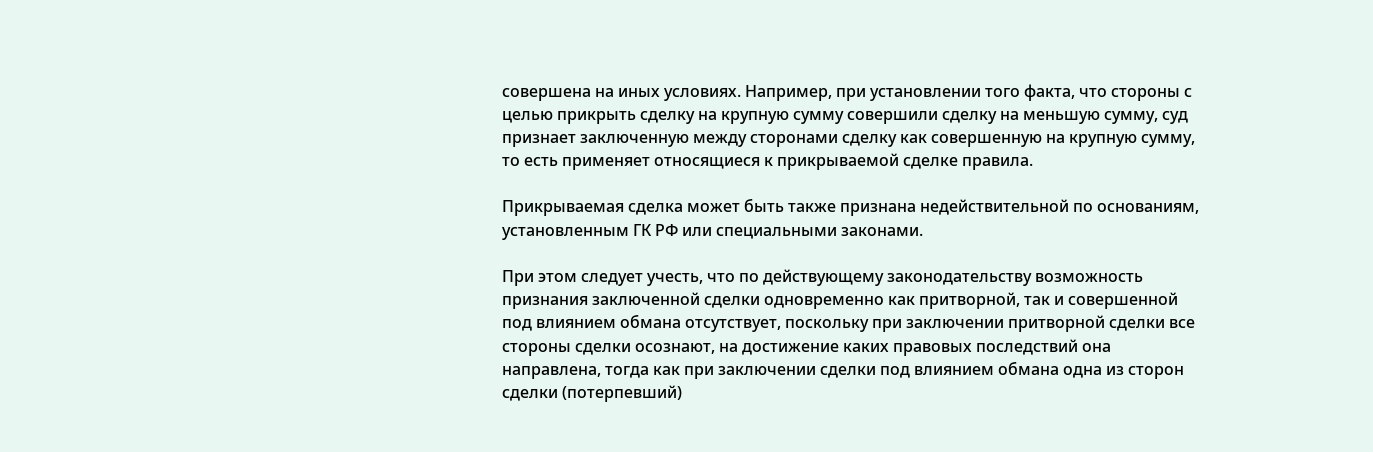совершена на иных условиях. Например, при установлении того факта, что стороны с целью прикрыть сделку на крупную сумму совершили сделку на меньшую сумму, суд признает заключенную между сторонами сделку как совершенную на крупную сумму, то есть применяет относящиеся к прикрываемой сделке правила.

Прикрываемая сделка может быть также признана недействительной по основаниям, установленным ГК РФ или специальными законами.

При этом следует учесть, что по действующему законодательству возможность признания заключенной сделки одновременно как притворной, так и совершенной под влиянием обмана отсутствует, поскольку при заключении притворной сделки все стороны сделки осознают, на достижение каких правовых последствий она направлена, тогда как при заключении сделки под влиянием обмана одна из сторон сделки (потерпевший)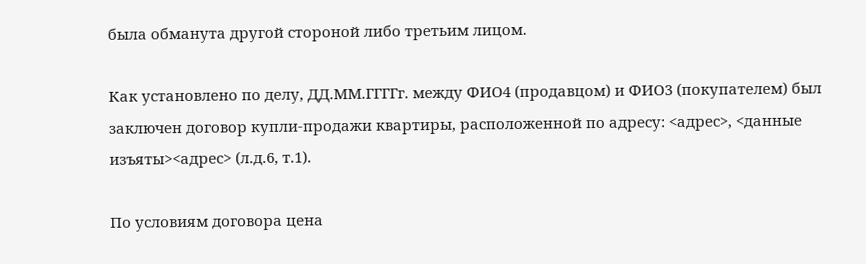была обманута другой стороной либо третьим лицом.

Как установлено по делу, ДД.ММ.ГГГГг. между ФИО4 (продавцом) и ФИО3 (покупателем) был заключен договор купли-продажи квартиры, расположенной по адресу: <адрес>, <данные изъяты><адрес> (л.д.6, т.1).

По условиям договора цена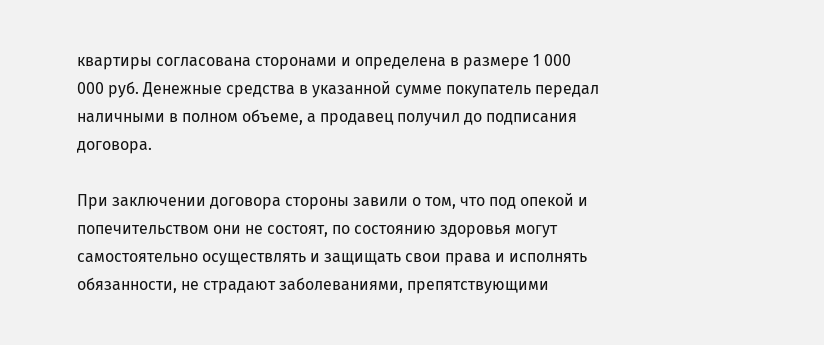квартиры согласована сторонами и определена в размере 1 000 000 руб. Денежные средства в указанной сумме покупатель передал наличными в полном объеме, а продавец получил до подписания договора.

При заключении договора стороны завили о том, что под опекой и попечительством они не состоят, по состоянию здоровья могут самостоятельно осуществлять и защищать свои права и исполнять обязанности, не страдают заболеваниями, препятствующими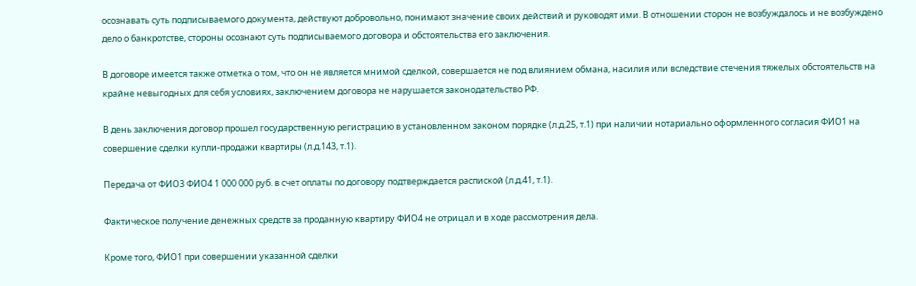осознавать суть подписываемого документа, действуют добровольно, понимают значение своих действий и руководят ими. В отношении сторон не возбуждалось и не возбуждено дело о банкротстве, стороны осознают суть подписываемого договора и обстоятельства его заключения.

В договоре имеется также отметка о том, что он не является мнимой сделкой, совершается не под влиянием обмана, насилия или вследствие стечения тяжелых обстоятельств на крайне невыгодных для себя условиях, заключением договора не нарушается законодательство РФ.

В день заключения договор прошел государственную регистрацию в установленном законом порядке (л.д.25, т.1) при наличии нотариально оформленного согласия ФИО1 на совершение сделки купли-продажи квартиры (л.д.143, т.1).

Передача от ФИО3 ФИО4 1 000 000 руб. в счет оплаты по договору подтверждается распиской (л.д.41, т.1).

Фактическое получение денежных средств за проданную квартиру ФИО4 не отрицал и в ходе рассмотрения дела.

Кроме того, ФИО1 при совершении указанной сделки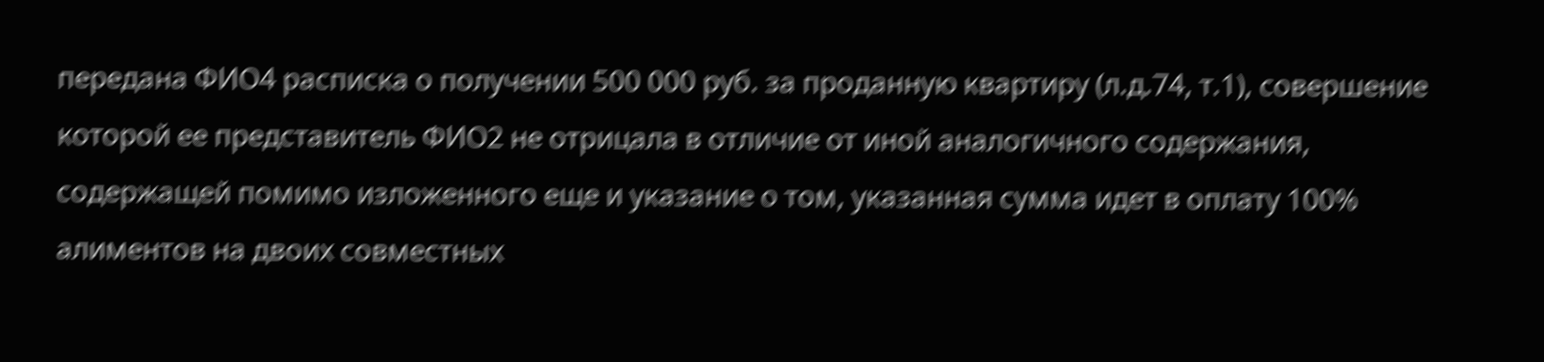передана ФИО4 расписка о получении 500 000 руб. за проданную квартиру (л.д.74, т.1), совершение которой ее представитель ФИО2 не отрицала в отличие от иной аналогичного содержания, содержащей помимо изложенного еще и указание о том, указанная сумма идет в оплату 100% алиментов на двоих совместных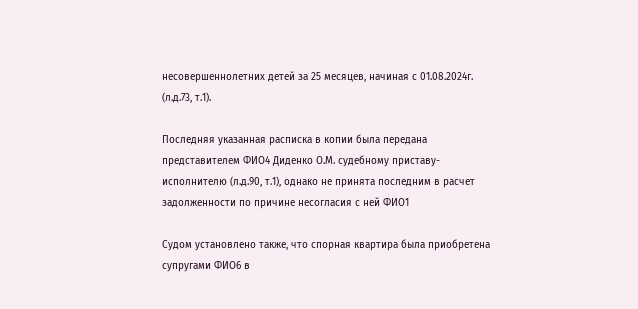несовершеннолетних детей за 25 месяцев, начиная с 01.08.2024г. (л.д.73, т.1).

Последняя указанная расписка в копии была передана представителем ФИО4 Диденко О.М. судебному приставу-исполнителю (л.д.90, т.1), однако не принята последним в расчет задолженности по причине несогласия с ней ФИО1

Судом установлено также, что спорная квартира была приобретена супругами ФИО6 в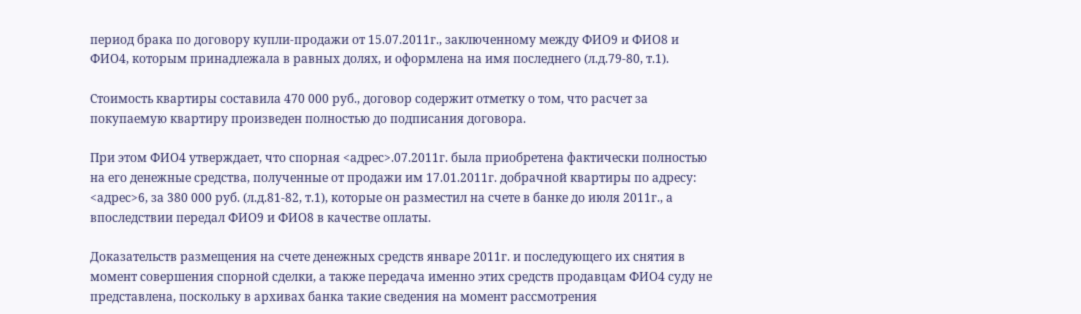период брака по договору купли-продажи от 15.07.2011г., заключенному между ФИО9 и ФИО8 и ФИО4, которым принадлежала в равных долях, и оформлена на имя последнего (л.д.79-80, т.1).

Стоимость квартиры составила 470 000 руб., договор содержит отметку о том, что расчет за покупаемую квартиру произведен полностью до подписания договора.

При этом ФИО4 утверждает, что спорная <адрес>.07.2011г. была приобретена фактически полностью на его денежные средства, полученные от продажи им 17.01.2011г. добрачной квартиры по адресу: <адрес>6, за 380 000 руб. (л.д.81-82, т.1), которые он разместил на счете в банке до июля 2011г., а впоследствии передал ФИО9 и ФИО8 в качестве оплаты.

Доказательств размещения на счете денежных средств январе 2011г. и последующего их снятия в момент совершения спорной сделки, а также передача именно этих средств продавцам ФИО4 суду не представлена, поскольку в архивах банка такие сведения на момент рассмотрения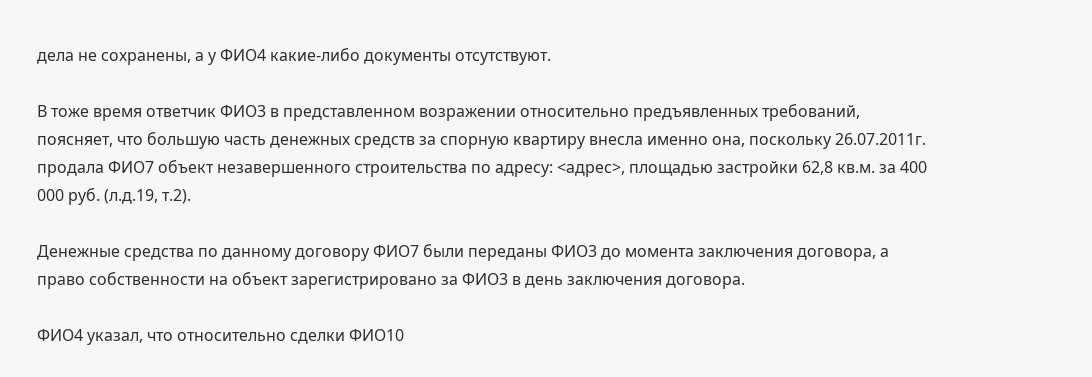дела не сохранены, а у ФИО4 какие-либо документы отсутствуют.

В тоже время ответчик ФИО3 в представленном возражении относительно предъявленных требований, поясняет, что большую часть денежных средств за спорную квартиру внесла именно она, поскольку 26.07.2011г. продала ФИО7 объект незавершенного строительства по адресу: <адрес>, площадью застройки 62,8 кв.м. за 400 000 руб. (л.д.19, т.2).

Денежные средства по данному договору ФИО7 были переданы ФИО3 до момента заключения договора, а право собственности на объект зарегистрировано за ФИО3 в день заключения договора.

ФИО4 указал, что относительно сделки ФИО10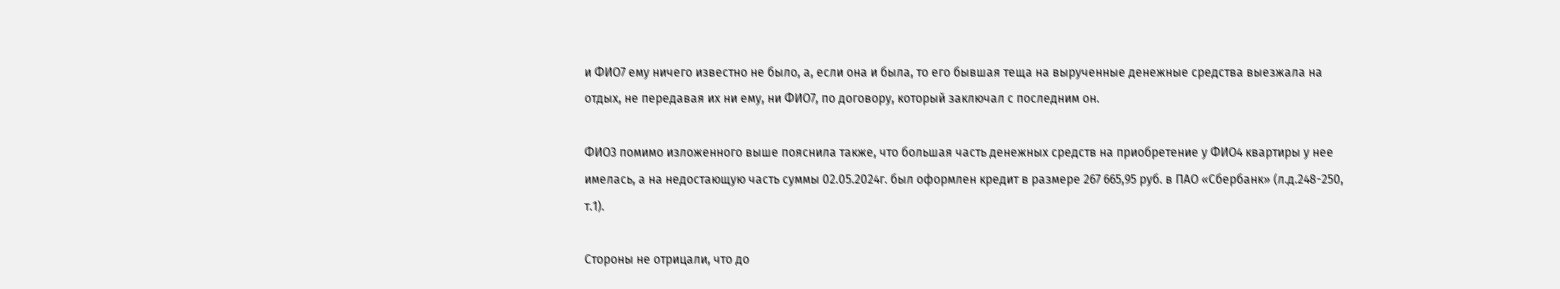и ФИО7 ему ничего известно не было, а, если она и была, то его бывшая теща на вырученные денежные средства выезжала на отдых, не передавая их ни ему, ни ФИО7, по договору, который заключал с последним он.

ФИО3 помимо изложенного выше пояснила также, что большая часть денежных средств на приобретение у ФИО4 квартиры у нее имелась, а на недостающую часть суммы 02.05.2024г. был оформлен кредит в размере 267 665,95 руб. в ПАО «Сбербанк» (л.д.248-250, т.1).

Стороны не отрицали, что до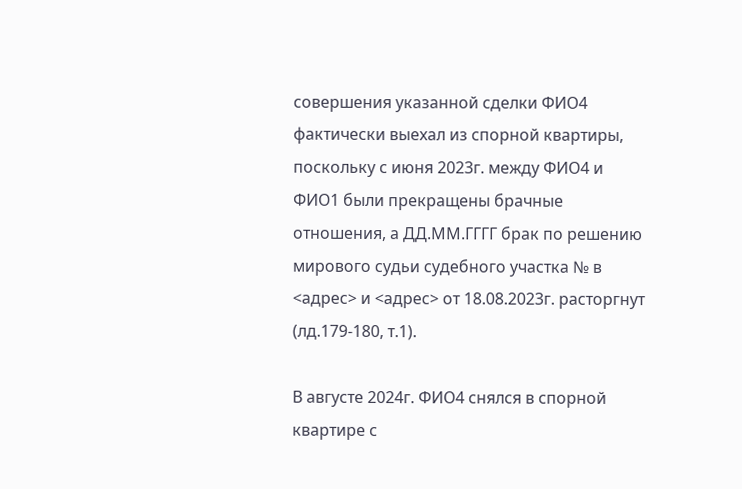совершения указанной сделки ФИО4 фактически выехал из спорной квартиры, поскольку с июня 2023г. между ФИО4 и ФИО1 были прекращены брачные отношения, а ДД.ММ.ГГГГ брак по решению мирового судьи судебного участка № в <адрес> и <адрес> от 18.08.2023г. расторгнут (лд.179-180, т.1).

В августе 2024г. ФИО4 снялся в спорной квартире с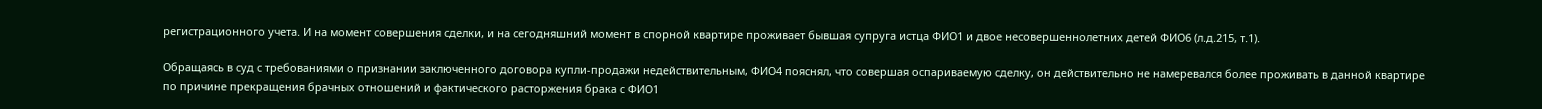регистрационного учета. И на момент совершения сделки, и на сегодняшний момент в спорной квартире проживает бывшая супруга истца ФИО1 и двое несовершеннолетних детей ФИО6 (л.д.215, т.1).

Обращаясь в суд с требованиями о признании заключенного договора купли-продажи недействительным, ФИО4 пояснял, что совершая оспариваемую сделку, он действительно не намеревался более проживать в данной квартире по причине прекращения брачных отношений и фактического расторжения брака с ФИО1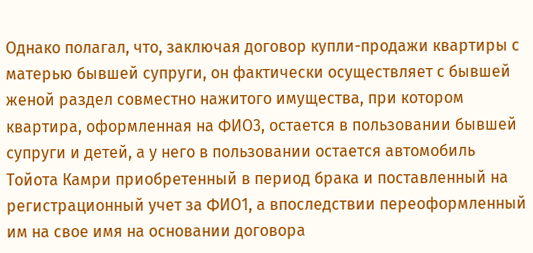Однако полагал, что, заключая договор купли-продажи квартиры с матерью бывшей супруги, он фактически осуществляет с бывшей женой раздел совместно нажитого имущества, при котором квартира, оформленная на ФИО3, остается в пользовании бывшей супруги и детей, а у него в пользовании остается автомобиль Тойота Камри приобретенный в период брака и поставленный на регистрационный учет за ФИО1, а впоследствии переоформленный им на свое имя на основании договора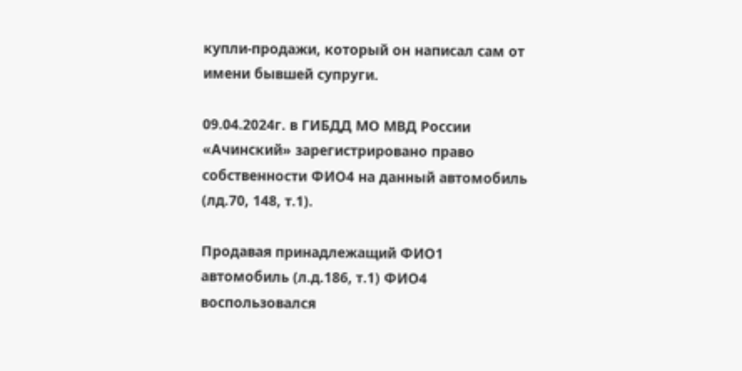купли-продажи, который он написал сам от имени бывшей супруги.

09.04.2024г. в ГИБДД МО МВД России «Ачинский» зарегистрировано право собственности ФИО4 на данный автомобиль (лд.70, 148, т.1).

Продавая принадлежащий ФИО1 автомобиль (л.д.186, т.1) ФИО4 воспользовался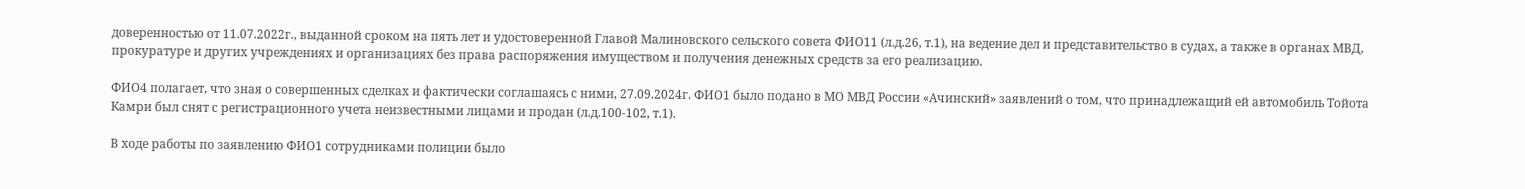доверенностью от 11.07.2022г., выданной сроком на пять лет и удостоверенной Главой Малиновского сельского совета ФИО11 (л.д.26, т.1), на ведение дел и представительство в судах, а также в органах МВД, прокуратуре и других учреждениях и организациях без права распоряжения имуществом и получения денежных средств за его реализацию.

ФИО4 полагает, что зная о совершенных сделках и фактически соглашаясь с ними, 27.09.2024г. ФИО1 было подано в МО МВД России «Ачинский» заявлений о том, что принадлежащий ей автомобиль Тойота Камри был снят с регистрационного учета неизвестными лицами и продан (л.д.100-102, т.1).

В ходе работы по заявлению ФИО1 сотрудниками полиции было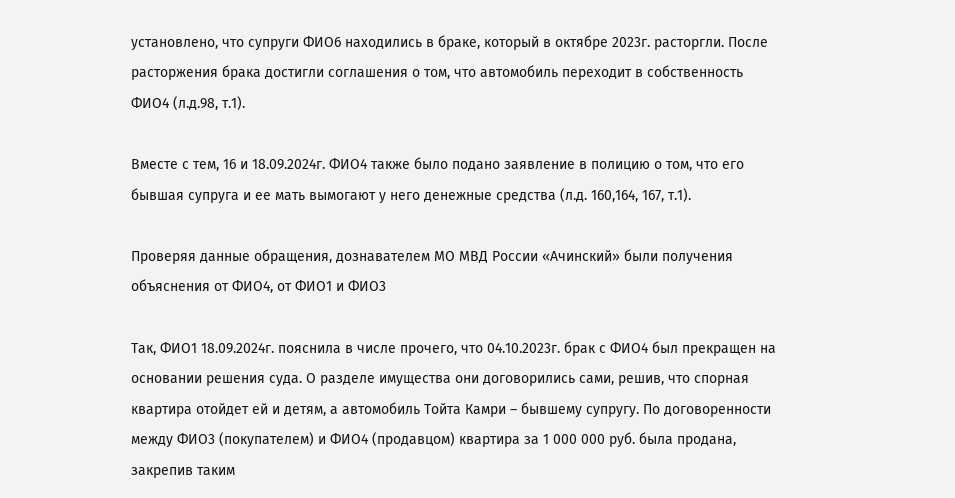установлено, что супруги ФИО6 находились в браке, который в октябре 2023г. расторгли. После расторжения брака достигли соглашения о том, что автомобиль переходит в собственность ФИО4 (л.д.98, т.1).

Вместе с тем, 16 и 18.09.2024г. ФИО4 также было подано заявление в полицию о том, что его бывшая супруга и ее мать вымогают у него денежные средства (л.д. 160,164, 167, т.1).

Проверяя данные обращения, дознавателем МО МВД России «Ачинский» были получения объяснения от ФИО4, от ФИО1 и ФИО3

Так, ФИО1 18.09.2024г. пояснила в числе прочего, что 04.10.2023г. брак с ФИО4 был прекращен на основании решения суда. О разделе имущества они договорились сами, решив, что спорная квартира отойдет ей и детям, а автомобиль Тойта Камри – бывшему супругу. По договоренности между ФИО3 (покупателем) и ФИО4 (продавцом) квартира за 1 000 000 руб. была продана, закрепив таким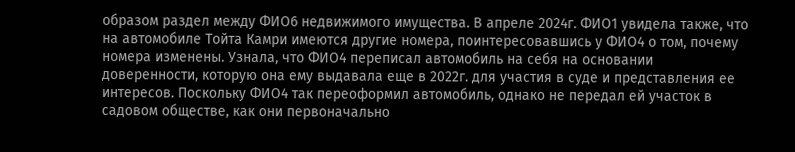образом раздел между ФИО6 недвижимого имущества. В апреле 2024г. ФИО1 увидела также, что на автомобиле Тойта Камри имеются другие номера, поинтересовавшись у ФИО4 о том, почему номера изменены. Узнала, что ФИО4 переписал автомобиль на себя на основании доверенности, которую она ему выдавала еще в 2022г. для участия в суде и представления ее интересов. Поскольку ФИО4 так переоформил автомобиль, однако не передал ей участок в садовом обществе, как они первоначально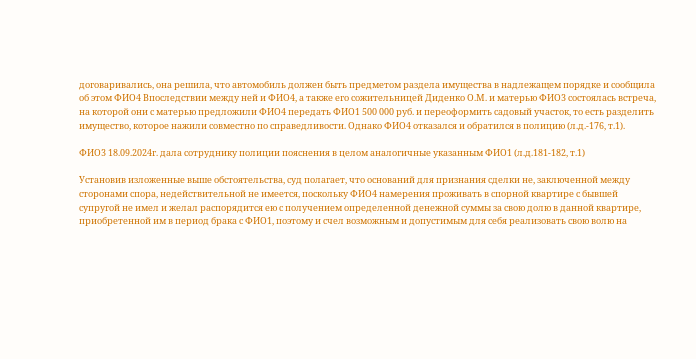договаривались, она решила, что автомобиль должен быть предметом раздела имущества в надлежащем порядке и сообщила об этом ФИО4 Впоследствии между ней и ФИО4, а также его сожительницей Диденко О.М. и матерью ФИО3 состоялась встреча, на которой они с матерью предложили ФИО4 передать ФИО1 500 000 руб. и переоформить садовый участок, то есть разделить имущество, которое нажили совместно по справедливости. Однако ФИО4 отказался и обратился в полицию (л.д.-176, т.1).

ФИО3 18.09.2024г. дала сотруднику полиции пояснения в целом аналогичные указанным ФИО1 (л.д.181-182, т.1)

Установив изложенные выше обстоятельства, суд полагает, что оснований для признания сделки не, заключенной между сторонами спора, недействительной не имеется, поскольку ФИО4 намерения проживать в спорной квартире с бывшей супругой не имел и желал распорядится ею с получением определенной денежной суммы за свою долю в данной квартире, приобретенной им в период брака с ФИО1, поэтому и счел возможным и допустимым для себя реализовать свою волю на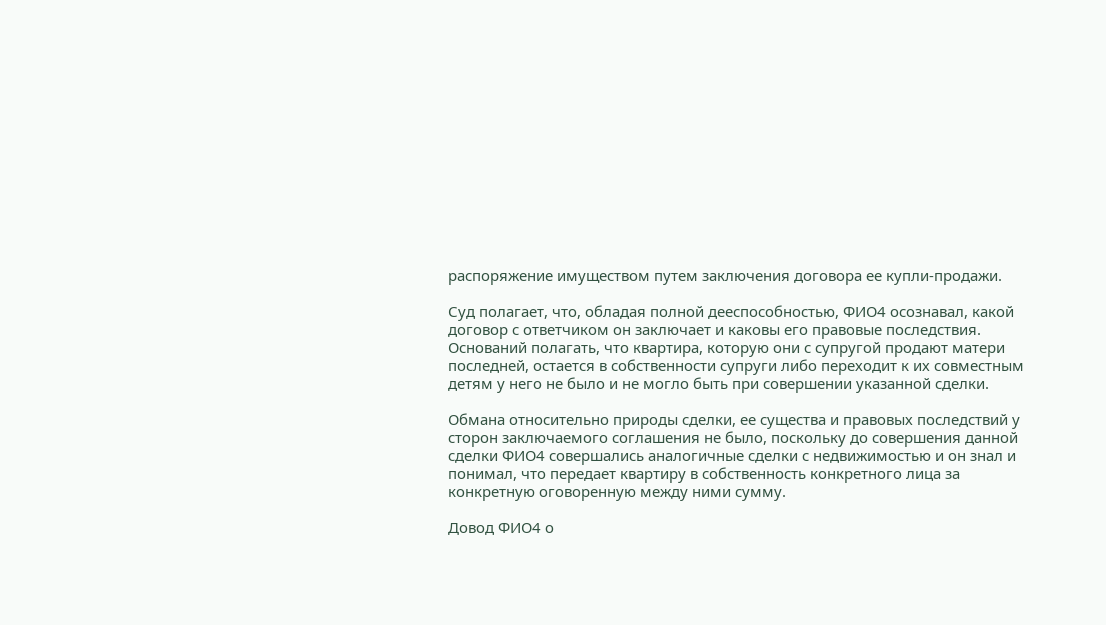распоряжение имуществом путем заключения договора ее купли-продажи.

Суд полагает, что, обладая полной дееспособностью, ФИО4 осознавал, какой договор с ответчиком он заключает и каковы его правовые последствия. Оснований полагать, что квартира, которую они с супругой продают матери последней, остается в собственности супруги либо переходит к их совместным детям у него не было и не могло быть при совершении указанной сделки.

Обмана относительно природы сделки, ее существа и правовых последствий у сторон заключаемого соглашения не было, поскольку до совершения данной сделки ФИО4 совершались аналогичные сделки с недвижимостью и он знал и понимал, что передает квартиру в собственность конкретного лица за конкретную оговоренную между ними сумму.

Довод ФИО4 о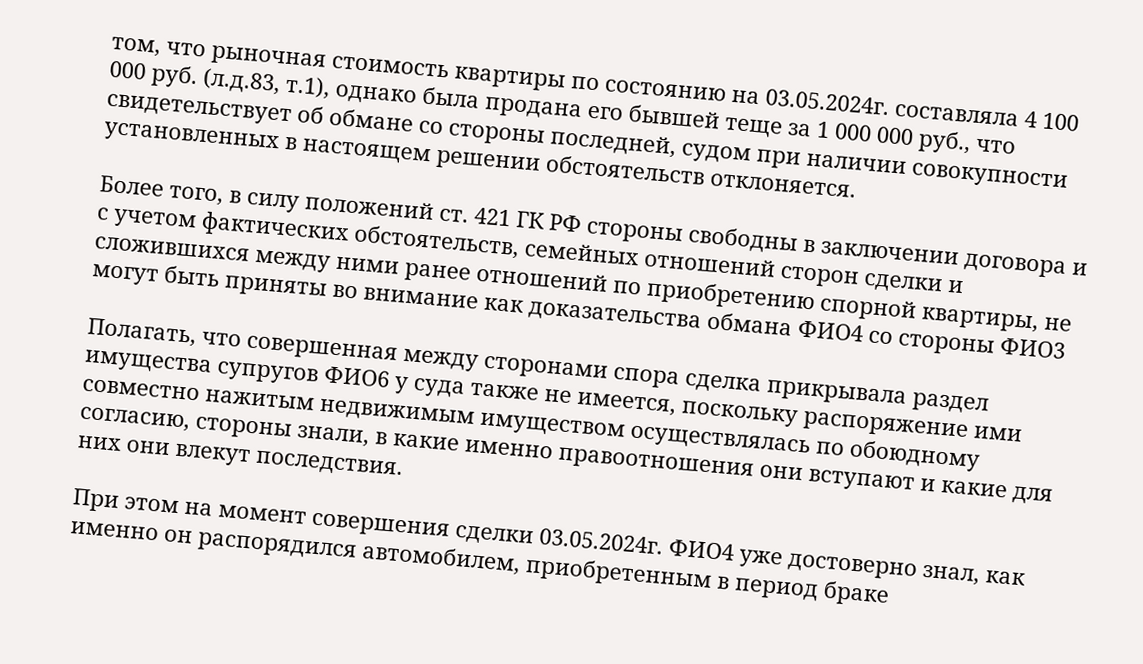том, что рыночная стоимость квартиры по состоянию на 03.05.2024г. составляла 4 100 000 руб. (л.д.83, т.1), однако была продана его бывшей теще за 1 000 000 руб., что свидетельствует об обмане со стороны последней, судом при наличии совокупности установленных в настоящем решении обстоятельств отклоняется.

Более того, в силу положений ст. 421 ГК РФ стороны свободны в заключении договора и с учетом фактических обстоятельств, семейных отношений сторон сделки и сложившихся между ними ранее отношений по приобретению спорной квартиры, не могут быть приняты во внимание как доказательства обмана ФИО4 со стороны ФИО3

Полагать, что совершенная между сторонами спора сделка прикрывала раздел имущества супругов ФИО6 у суда также не имеется, поскольку распоряжение ими совместно нажитым недвижимым имуществом осуществлялась по обоюдному согласию, стороны знали, в какие именно правоотношения они вступают и какие для них они влекут последствия.

При этом на момент совершения сделки 03.05.2024г. ФИО4 уже достоверно знал, как именно он распорядился автомобилем, приобретенным в период браке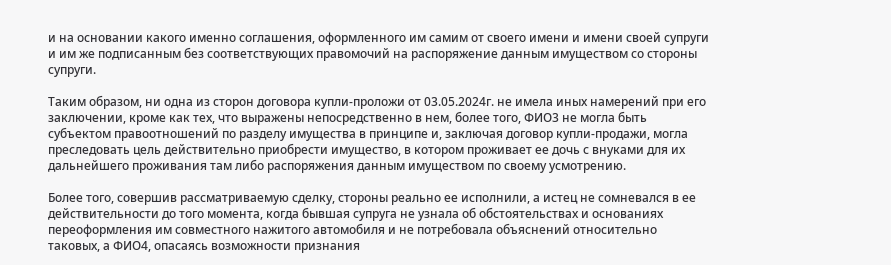и на основании какого именно соглашения, оформленного им самим от своего имени и имени своей супруги и им же подписанным без соответствующих правомочий на распоряжение данным имуществом со стороны супруги.

Таким образом, ни одна из сторон договора купли-проложи от 03.05.2024г. не имела иных намерений при его заключении, кроме как тех, что выражены непосредственно в нем, более того, ФИО3 не могла быть субъектом правоотношений по разделу имущества в принципе и, заключая договор купли-продажи, могла преследовать цель действительно приобрести имущество, в котором проживает ее дочь с внуками для их дальнейшего проживания там либо распоряжения данным имуществом по своему усмотрению.

Более того, совершив рассматриваемую сделку, стороны реально ее исполнили, а истец не сомневался в ее действительности до того момента, когда бывшая супруга не узнала об обстоятельствах и основаниях переоформления им совместного нажитого автомобиля и не потребовала объяснений относительно таковых, а ФИО4, опасаясь возможности признания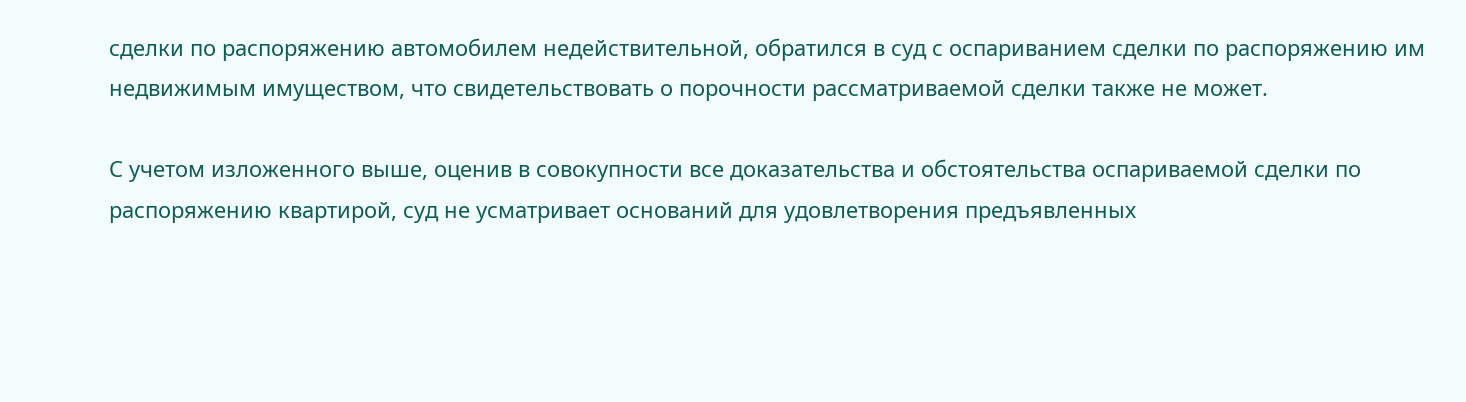сделки по распоряжению автомобилем недействительной, обратился в суд с оспариванием сделки по распоряжению им недвижимым имуществом, что свидетельствовать о порочности рассматриваемой сделки также не может.

С учетом изложенного выше, оценив в совокупности все доказательства и обстоятельства оспариваемой сделки по распоряжению квартирой, суд не усматривает оснований для удовлетворения предъявленных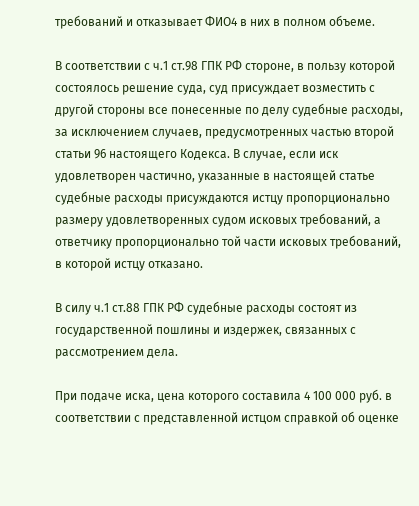требований и отказывает ФИО4 в них в полном объеме.

В соответствии с ч.1 ст.98 ГПК РФ стороне, в пользу которой состоялось решение суда, суд присуждает возместить с другой стороны все понесенные по делу судебные расходы, за исключением случаев, предусмотренных частью второй статьи 96 настоящего Кодекса. В случае, если иск удовлетворен частично, указанные в настоящей статье судебные расходы присуждаются истцу пропорционально размеру удовлетворенных судом исковых требований, а ответчику пропорционально той части исковых требований, в которой истцу отказано.

В силу ч.1 ст.88 ГПК РФ судебные расходы состоят из государственной пошлины и издержек, связанных с рассмотрением дела.

При подаче иска, цена которого составила 4 100 000 руб. в соответствии с представленной истцом справкой об оценке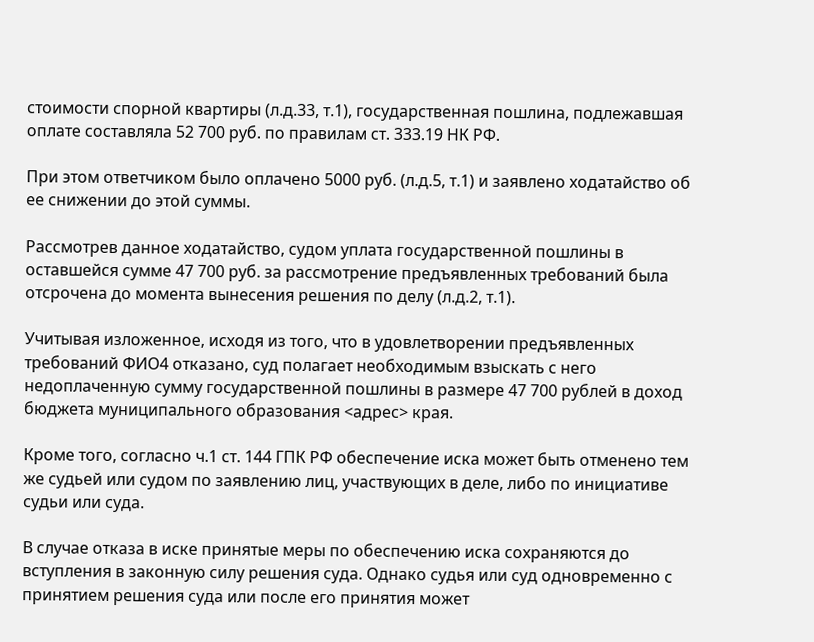стоимости спорной квартиры (л.д.33, т.1), государственная пошлина, подлежавшая оплате составляла 52 700 руб. по правилам ст. 333.19 НК РФ.

При этом ответчиком было оплачено 5000 руб. (л.д.5, т.1) и заявлено ходатайство об ее снижении до этой суммы.

Рассмотрев данное ходатайство, судом уплата государственной пошлины в оставшейся сумме 47 700 руб. за рассмотрение предъявленных требований была отсрочена до момента вынесения решения по делу (л.д.2, т.1).

Учитывая изложенное, исходя из того, что в удовлетворении предъявленных требований ФИО4 отказано, суд полагает необходимым взыскать с него недоплаченную сумму государственной пошлины в размере 47 700 рублей в доход бюджета муниципального образования <адрес> края.

Кроме того, согласно ч.1 ст. 144 ГПК РФ обеспечение иска может быть отменено тем же судьей или судом по заявлению лиц, участвующих в деле, либо по инициативе судьи или суда.

В случае отказа в иске принятые меры по обеспечению иска сохраняются до вступления в законную силу решения суда. Однако судья или суд одновременно с принятием решения суда или после его принятия может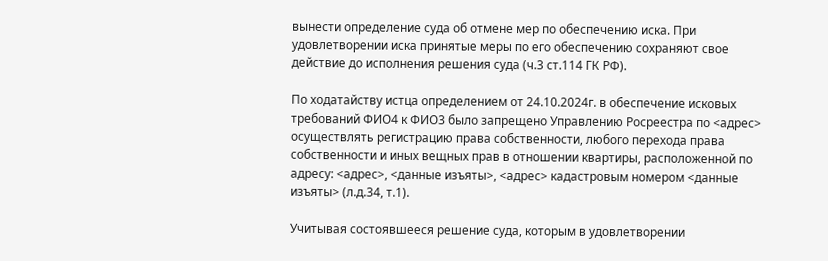вынести определение суда об отмене мер по обеспечению иска. При удовлетворении иска принятые меры по его обеспечению сохраняют свое действие до исполнения решения суда (ч.3 ст.114 ГК РФ).

По ходатайству истца определением от 24.10.2024г. в обеспечение исковых требований ФИО4 к ФИО3 было запрещено Управлению Росреестра по <адрес> осуществлять регистрацию права собственности, любого перехода права собственности и иных вещных прав в отношении квартиры, расположенной по адресу: <адрес>, <данные изъяты>, <адрес> кадастровым номером <данные изъяты> (л.д.34, т.1).

Учитывая состоявшееся решение суда, которым в удовлетворении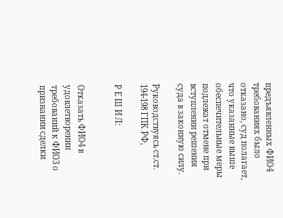предъявленных ФИО4 требованиях было отказано, суд полагает, что указанные выше обеспечительные меры подлежат отмене при вступлении решения суда в законную силу.

Руководствуясь ст.ст. 194-198 ГПК РФ,

Р Е Ш И Л:


Отказать ФИО4 в удовлетворении требований к ФИО3 о признании сделки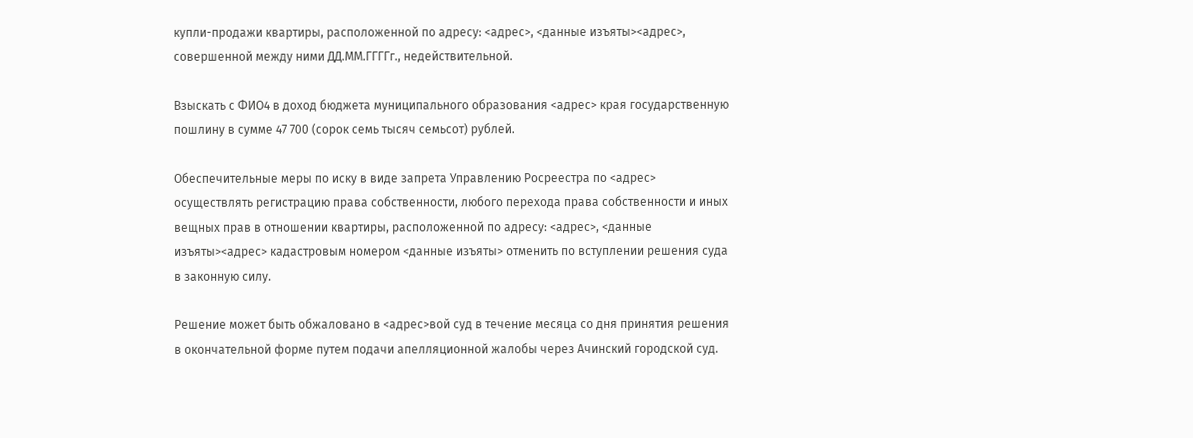купли-продажи квартиры, расположенной по адресу: <адрес>, <данные изъяты><адрес>, совершенной между ними ДД.ММ.ГГГГг., недействительной.

Взыскать с ФИО4 в доход бюджета муниципального образования <адрес> края государственную пошлину в сумме 47 700 (сорок семь тысяч семьсот) рублей.

Обеспечительные меры по иску в виде запрета Управлению Росреестра по <адрес> осуществлять регистрацию права собственности, любого перехода права собственности и иных вещных прав в отношении квартиры, расположенной по адресу: <адрес>, <данные изъяты><адрес> кадастровым номером <данные изъяты> отменить по вступлении решения суда в законную силу.

Решение может быть обжаловано в <адрес>вой суд в течение месяца со дня принятия решения в окончательной форме путем подачи апелляционной жалобы через Ачинский городской суд.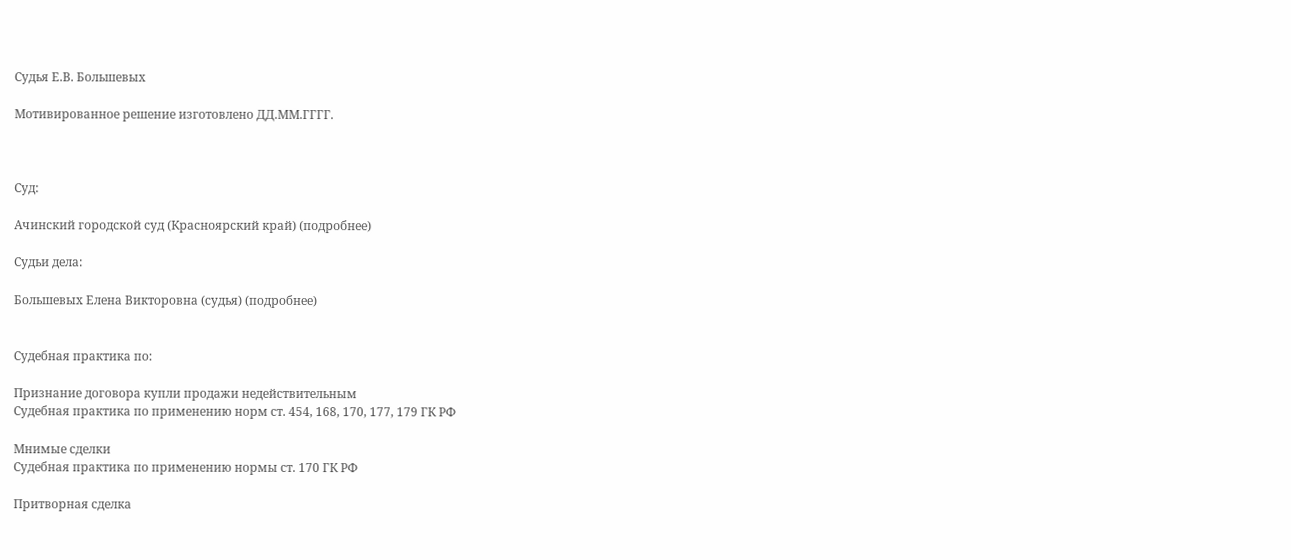Судья Е.В. Большевых

Мотивированное решение изготовлено ДД.ММ.ГГГГ.



Суд:

Ачинский городской суд (Красноярский край) (подробнее)

Судьи дела:

Большевых Елена Викторовна (судья) (подробнее)


Судебная практика по:

Признание договора купли продажи недействительным
Судебная практика по применению норм ст. 454, 168, 170, 177, 179 ГК РФ

Мнимые сделки
Судебная практика по применению нормы ст. 170 ГК РФ

Притворная сделка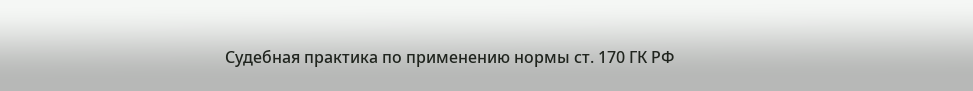Судебная практика по применению нормы ст. 170 ГК РФ